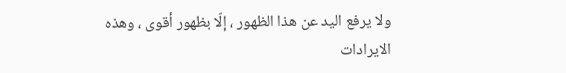ولا يرفع اليد عن هذا الظهور ، إلّا بظهور أقوى ، وهذه الايرادات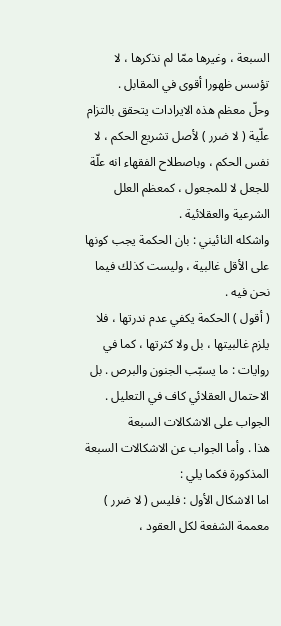السبعة ، وغيرها ممّا لم نذكرها ، لا تؤسس ظهورا أقوى في المقابل .
وحلّ معظم هذه الايرادات يتحقق بالتزام علّية ( لا ضرر ) لأصل تشريع الحكم ، لا نفس الحكم ، وباصطلاح الفقهاء انه علّة للجعل لا للمجعول ، كمعظم العلل الشرعية والعقلائية .
واشكله النائيني : بان الحكمة يجب كونها على الأقل غالبية ، وليست كذلك فيما نحن فيه .
( أقول ) الحكمة يكفي عدم ندرتها ، فلا يلزم غالبيتها ، بل ولا كثرتها ، كما في روايات : ما يسبّب الجنون والبرص . بل الاحتمال العقلائي كاف في التعليل .
الجواب على الاشكالات السبعة
هذا . وأما الجواب عن الاشكالات السبعة المذكورة فكما يلي :
اما الاشكال الأول : فليس ( لا ضرر ) معممة الشفعة لكل العقود ،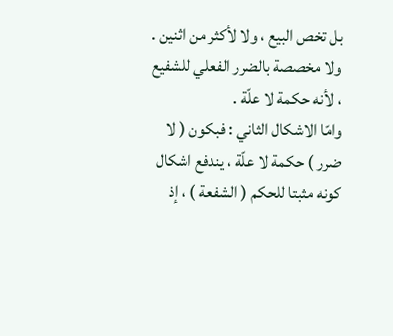بل تخص البيع ، ولا لأكثر من اثنين .
ولا مخصصة بالضرر الفعلي للشفيع ، لأنه حكمة لا علّة .
وامّا الاشكال الثاني : فبكون ( لا ضرر ) حكمة لا علّة ، يندفع اشكال كونه مثبتا للحكم ( الشفعة ) ، إذ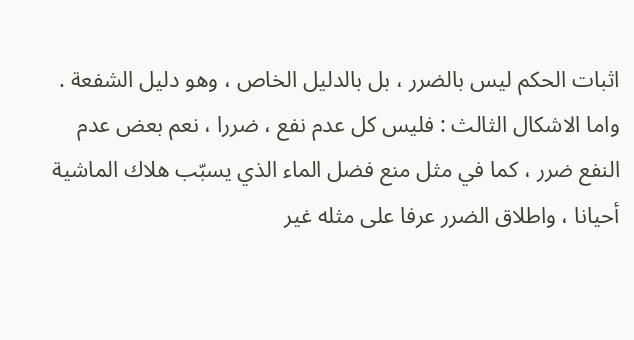اثبات الحكم ليس بالضرر ، بل بالدليل الخاص ، وهو دليل الشفعة .
واما الاشكال الثالث : فليس كل عدم نفع ، ضررا ، نعم بعض عدم النفع ضرر ، كما في مثل منع فضل الماء الذي يسبّب هلاك الماشية أحيانا ، واطلاق الضرر عرفا على مثله غير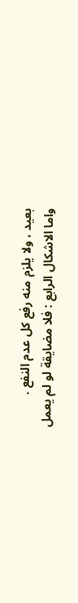بعيد ، ولا يلزم منه رفع كل عدم النفع .
واما الاشكال الرابع : فلا مضايقة لو لم يعمل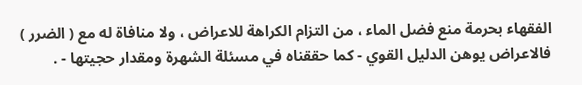الفقهاء بحرمة منع فضل الماء ، من التزام الكراهة للاعراض ، ولا منافاة له مع ( الضرر ) فالاعراض يوهن الدليل القوي - كما حققناه في مسئلة الشهرة ومقدار حجيتها - .